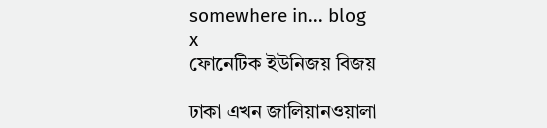somewhere in... blog
x
ফোনেটিক ইউনিজয় বিজয়

ঢাকা এখন জালিয়ানওয়ালা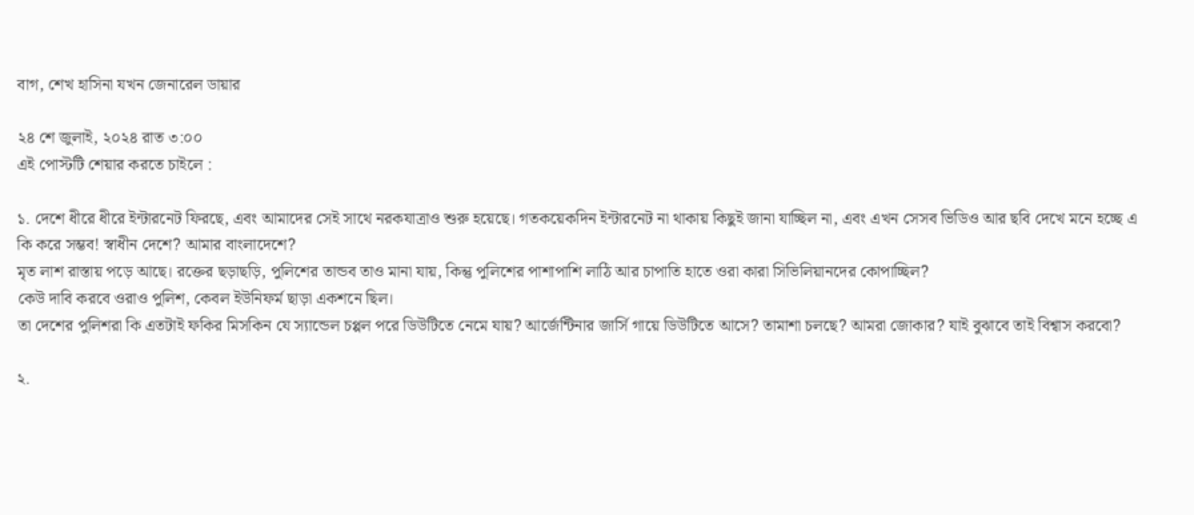বাগ, শেখ হাসিনা যখন জেনারেল ডায়ার

২৪ শে জুলাই, ২০২৪ রাত ৩:০০
এই পোস্টটি শেয়ার করতে চাইলে :

১. দেশে ধীরে ধীরে ইন্টারনেট ফিরছে, এবং আমাদের সেই সাথে নরকযাত্রাও শুরু হয়েছে। গতকয়েকদিন ইন্টারনেট না থাকায় কিছুই জানা যাচ্ছিল না, এবং এখন সেসব ভিডিও আর ছবি দেখে মনে হচ্ছে এ কি করে সম্ভব! স্বাধীন দেশে? আমার বাংলাদেশে?
মৃত লাশ রাস্তায় পড়ে আছে। রক্তের ছড়াছড়ি, পুলিশের তান্ডব তাও মানা যায়, কিন্তু পুলিশের পাশাপাশি লাঠি আর চাপাতি হাতে ওরা কারা সিভিলিয়ানদের কোপাচ্ছিল?
কেউ দাবি করবে ওরাও পুলিশ, কেবল ইউনিফর্ম ছাড়া একশনে ছিল।
তা দেশের পুলিশরা কি এতটাই ফকির মিসকিন যে স্যান্ডেল চপ্পল পরে ডিউটিতে নেমে যায়? আর্জেন্টিনার জার্সি গায়ে ডিউটিতে আসে? তামাশা চলছে? আমরা জোকার? যাই বুঝাবে তাই বিশ্বাস করবো?

২.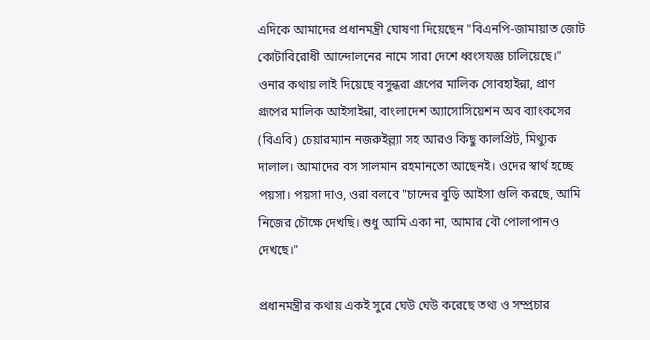এদিকে আমাদের প্রধানমন্ত্রী ঘোষণা দিয়েছেন "বিএনপি-জামায়াত জোট কোটাবিরোধী আন্দোলনের নামে সারা দেশে ধ্বংসযজ্ঞ চালিয়েছে।"
ওনার কথায় লাই দিয়েছে বসুন্ধরা গ্রূপের মালিক সোবহাইন্না, প্রাণ গ্রূপের মালিক আইসাইন্না, বাংলাদেশ অ্যাসোসিয়েশন অব ব্যাংকসের (বিএবি) চেয়ারম্যান নজরুইল্ল্যা সহ আরও কিছু কালপ্রিট, মিথ্যুক দালাল। আমাদের বস সালমান রহমানতো আছেনই। ওদের স্বার্থ হচ্ছে পয়সা। পয়সা দাও, ওরা বলবে "চান্দের বুড়ি আইসা গুলি করছে, আমি নিজের চৌক্ষে দেখছি। শুধু আমি একা না, আমার বৌ পোলাপানও দেখছে।"

প্রধানমন্ত্রীর কথায় একই সুরে ঘেউ ঘেউ করেছে তথ্য ও সম্প্রচার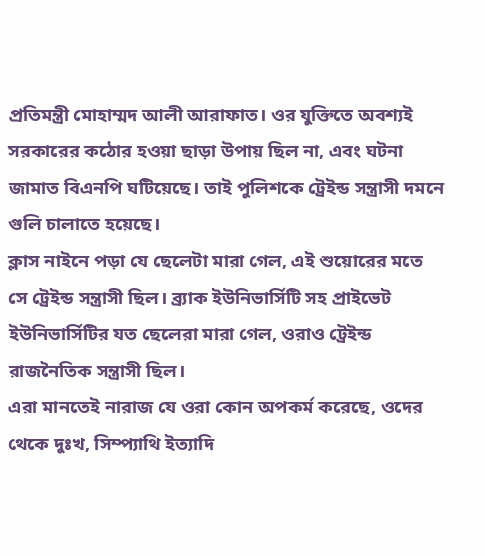প্রতিমন্ত্রী মোহাম্মদ আলী আরাফাত। ওর যুক্তিতে অবশ্যই সরকারের কঠোর হওয়া ছাড়া উপায় ছিল না, এবং ঘটনা জামাত বিএনপি ঘটিয়েছে। তাই পুলিশকে ট্রেইন্ড সন্ত্রাসী দমনে গুলি চালাতে হয়েছে।
ক্লাস নাইনে পড়া যে ছেলেটা মারা গেল, এই শুয়োরের মতে সে ট্রেইন্ড সন্ত্রাসী ছিল। ব্র্যাক ইউনিভার্সিটি সহ প্রাইভেট ইউনিভার্সিটির যত ছেলেরা মারা গেল, ওরাও ট্রেইন্ড রাজনৈতিক সন্ত্রাসী ছিল।
এরা মানতেই নারাজ যে ওরা কোন অপকর্ম করেছে, ওদের থেকে দুঃখ, সিম্প্যাথি ইত্যাদি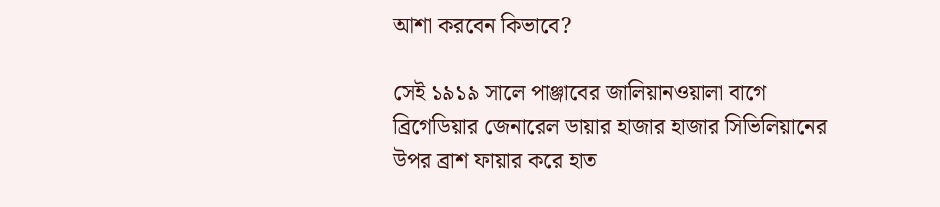আশা করবেন কিভাবে?

সেই ১৯১৯ সালে পাঞ্জাবের জালিয়ানওয়ালা বাগে ব্রিগেডিয়ার জেনারেল ডায়ার হাজার হাজার সিভিলিয়ানের উপর ব্রাশ ফায়ার করে হাত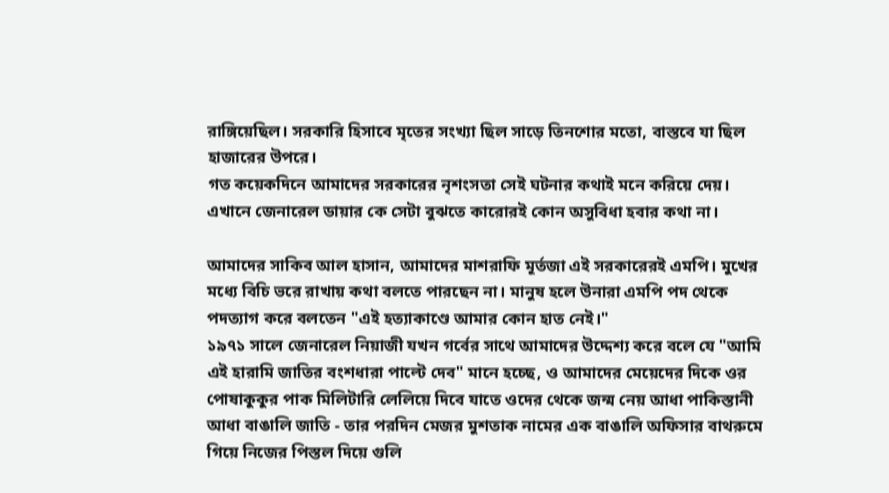রাঙ্গিয়েছিল। সরকারি হিসাবে মৃতের সংখ্যা ছিল সাড়ে তিনশোর মতো, বাস্তবে যা ছিল হাজারের উপরে।
গত কয়েকদিনে আমাদের সরকারের নৃশংসতা সেই ঘটনার কথাই মনে করিয়ে দেয়। এখানে জেনারেল ডায়ার কে সেটা বুঝতে কারোরই কোন অসুবিধা হবার কথা না।

আমাদের সাকিব আল হাসান, আমাদের মাশরাফি মূর্তজা এই সরকারেরই এমপি। মুখের মধ্যে বিচি ভরে রাখায় কথা বলতে পারছেন না। মানুষ হলে উনারা এমপি পদ থেকে পদত্যাগ করে বলতেন "এই হত্যাকাণ্ডে আমার কোন হাত নেই।"
১৯৭১ সালে জেনারেল নিয়াজী যখন গর্বের সাথে আমাদের উদ্দেশ্য করে বলে যে "আমি এই হারামি জাতির বংশধারা পাল্টে দেব" মানে হচ্ছে, ও আমাদের মেয়েদের দিকে ওর পোষাকুকুর পাক মিলিটারি লেলিয়ে দিবে যাতে ওদের থেকে জন্ম নেয় আধা পাকিস্তানী আধা বাঙালি জাতি - তার পরদিন মেজর মুশতাক নামের এক বাঙালি অফিসার বাথরুমে গিয়ে নিজের পিস্তল দিয়ে গুলি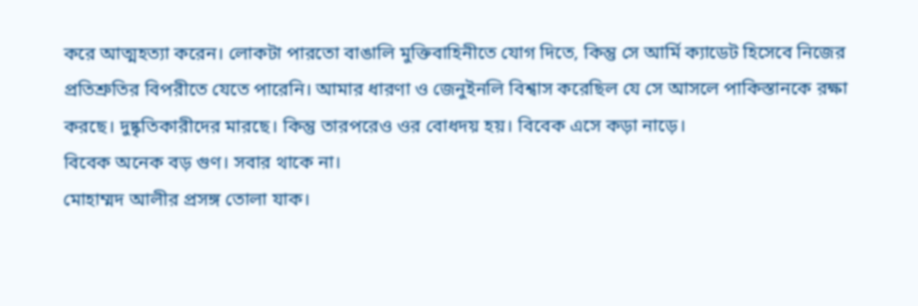করে আত্মহত্যা করেন। লোকটা পারতো বাঙালি মুক্তিবাহিনীতে যোগ দিতে, কিন্তু সে আর্মি ক্যাডেট হিসেবে নিজের প্রতিশ্রুতির বিপরীতে যেতে পারেনি। আমার ধারণা ও জেনুইনলি বিশ্বাস করেছিল যে সে আসলে পাকিস্তানকে রক্ষা করছে। দুষ্কৃতিকারীদের মারছে। কিন্তু তারপরেও ওর বোধদয় হয়। বিবেক এসে কড়া নাড়ে।
বিবেক অনেক বড় গুণ। সবার থাকে না।
মোহাম্মদ আলীর প্রসঙ্গ তোলা যাক।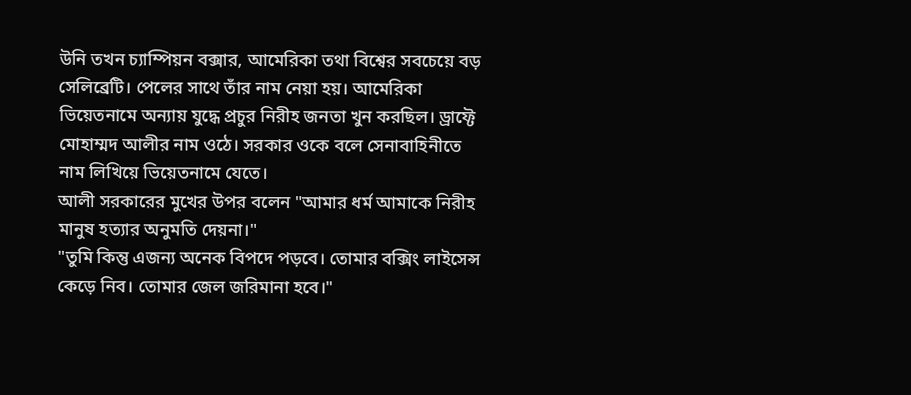উনি তখন চ্যাম্পিয়ন বক্সার, আমেরিকা তথা বিশ্বের সবচেয়ে বড় সেলিব্রেটি। পেলের সাথে তাঁর নাম নেয়া হয়। আমেরিকা ভিয়েতনামে অন্যায় যুদ্ধে প্রচুর নিরীহ জনতা খুন করছিল। ড্রাফ্টে মোহাম্মদ আলীর নাম ওঠে। সরকার ওকে বলে সেনাবাহিনীতে নাম লিখিয়ে ভিয়েতনামে যেতে।
আলী সরকারের মুখের উপর বলেন "আমার ধর্ম আমাকে নিরীহ মানুষ হত্যার অনুমতি দেয়না।"
"তুমি কিন্তু এজন্য অনেক বিপদে পড়বে। তোমার বক্সিং লাইসেন্স কেড়ে নিব। তোমার জেল জরিমানা হবে।"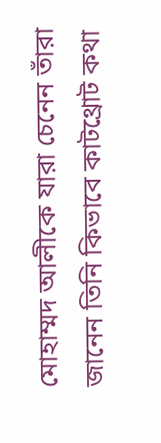মোহাম্মদ আলীকে যারা চেনেন তাঁরা জানেন তিনি কিভাবে কাটথ্রোট কথা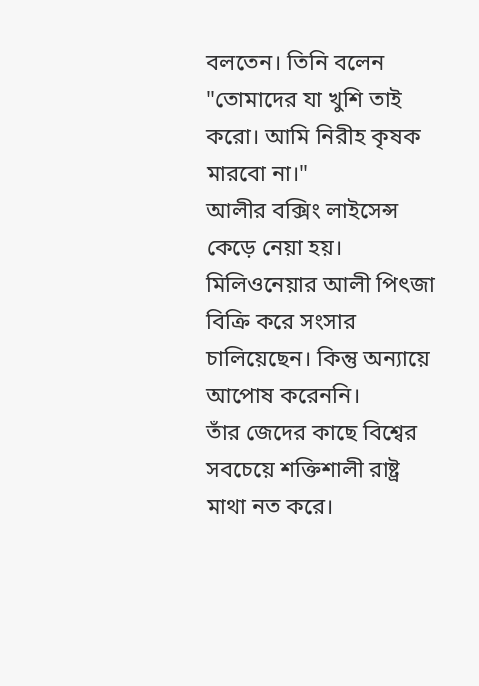বলতেন। তিনি বলেন "তোমাদের যা খুশি তাই করো। আমি নিরীহ কৃষক মারবো না।"
আলীর বক্সিং লাইসেন্স কেড়ে নেয়া হয়। মিলিওনেয়ার আলী পিৎজা বিক্রি করে সংসার চালিয়েছেন। কিন্তু অন্যায়ে আপোষ করেননি।
তাঁর জেদের কাছে বিশ্বের সবচেয়ে শক্তিশালী রাষ্ট্র মাথা নত করে।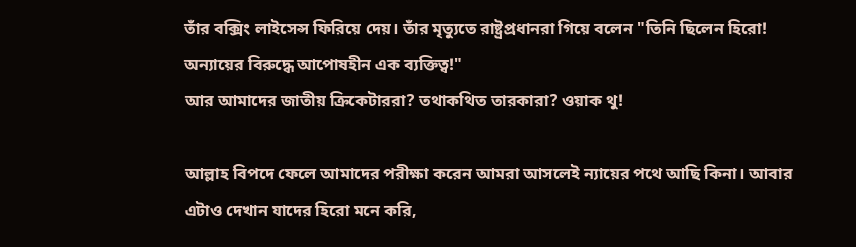তাঁর বক্সিং লাইসেন্স ফিরিয়ে দেয়। তাঁর মৃত্যুতে রাষ্ট্রপ্রধানরা গিয়ে বলেন "তিনি ছিলেন হিরো! অন্যায়ের বিরুদ্ধে আপোষহীন এক ব্যক্তিত্ব!"
আর আমাদের জাতীয় ক্রিকেটাররা? তথাকথিত তারকারা? ওয়াক থু!

আল্লাহ বিপদে ফেলে আমাদের পরীক্ষা করেন আমরা আসলেই ন্যায়ের পথে আছি কিনা। আবার এটাও দেখান যাদের হিরো মনে করি,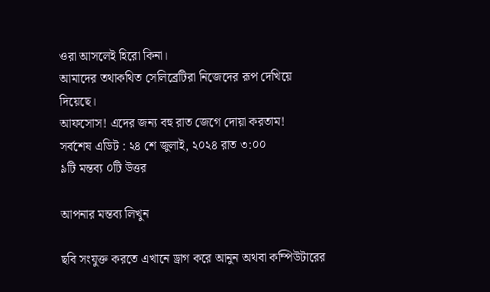ওরা আসলেই হিরো কিনা।
আমাদের তথাকথিত সেলিব্রেটিরা নিজেদের রূপ দেখিয়ে দিয়েছে।
আফসোস! এদের জন্য বহু রাত জেগে দোয়া করতাম!
সর্বশেষ এডিট : ২৪ শে জুলাই, ২০২৪ রাত ৩:০০
৯টি মন্তব্য ০টি উত্তর

আপনার মন্তব্য লিখুন

ছবি সংযুক্ত করতে এখানে ড্রাগ করে আনুন অথবা কম্পিউটারের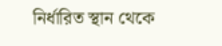নির্ধারিত স্থান থেকে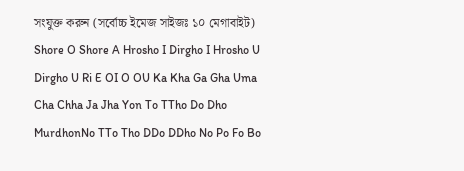সংযুক্ত করুন (সর্বোচ্চ ইমেজ সাইজঃ ১০ মেগাবাইট)
Shore O Shore A Hrosho I Dirgho I Hrosho U Dirgho U Ri E OI O OU Ka Kha Ga Gha Uma Cha Chha Ja Jha Yon To TTho Do Dho MurdhonNo TTo Tho DDo DDho No Po Fo Bo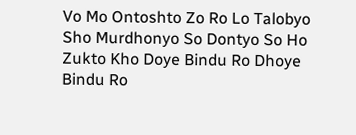Vo Mo Ontoshto Zo Ro Lo Talobyo Sho Murdhonyo So Dontyo So Ho Zukto Kho Doye Bindu Ro Dhoye Bindu Ro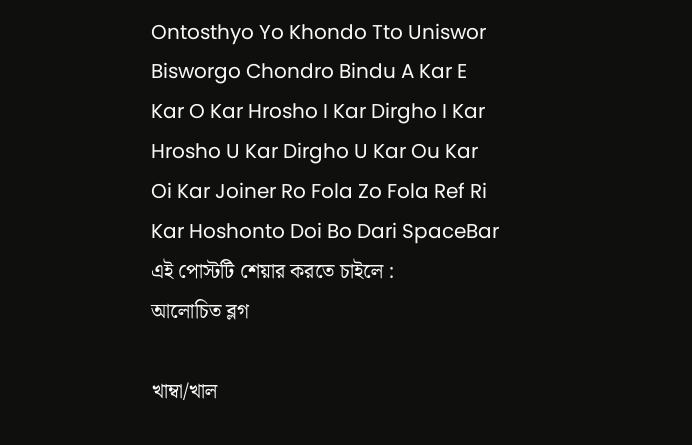Ontosthyo Yo Khondo Tto Uniswor Bisworgo Chondro Bindu A Kar E Kar O Kar Hrosho I Kar Dirgho I Kar Hrosho U Kar Dirgho U Kar Ou Kar Oi Kar Joiner Ro Fola Zo Fola Ref Ri Kar Hoshonto Doi Bo Dari SpaceBar
এই পোস্টটি শেয়ার করতে চাইলে :
আলোচিত ব্লগ

খাম্বা/খাল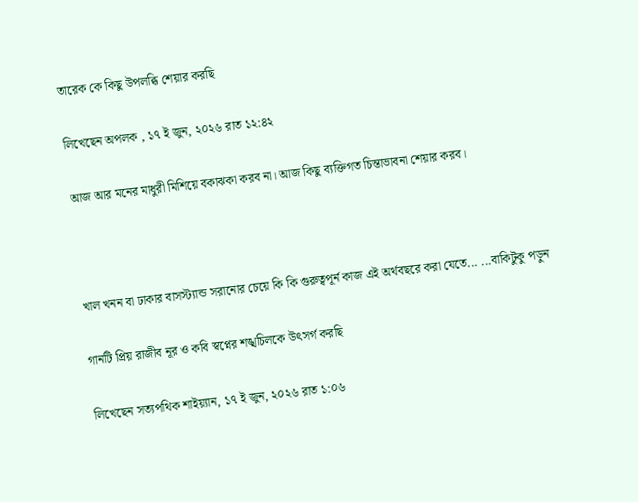তারেক কে কিছু উপলব্ধি শেয়ার করছি

লিখেছেন অপলক , ১৭ ই জুন, ২০২৬ রাত ১২:৪২

আজ আর মনের মাধুরী মিশিয়ে বকাঝকা করব না। আজ কিছু ব্যক্তিগত চিন্তাভাবনা শেয়ার করব।



খাল খনন বা ঢাকার বাসস্ট্যান্ড সরানোর চেয়ে কি কি গুরুত্বপূর্ন কাজ এই অর্থবছরে করা যেতে... ...বাকিটুকু পড়ুন

গানটি প্রিয় রাজীব নূর ও কবি স্বপ্নের শঙ্খচিলকে উৎসর্গ করছি

লিখেছেন সত্যপথিক শাইয়্যান, ১৭ ই জুন, ২০২৬ রাত ১:০৬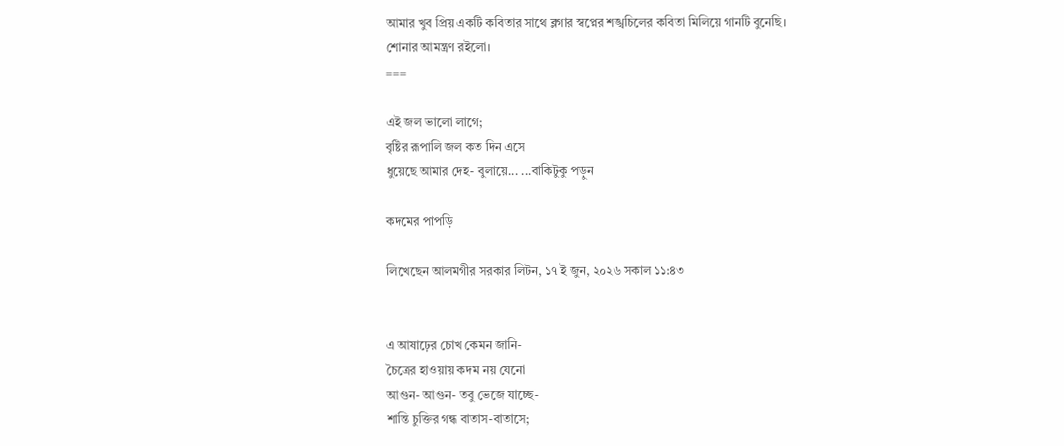আমার খুব প্রিয় একটি কবিতার সাথে ব্লগার স্বপ্নের শঙ্খচিলের কবিতা মিলিয়ে গানটি বুনেছি।
শোনার আমন্ত্রণ রইলো।
===

এই জল ভালো লাগে;
বৃষ্টির রূপালি জল কত দিন এসে
ধুয়েছে আমার দেহ- বুলায়ে... ...বাকিটুকু পড়ুন

কদমের পাপড়ি

লিখেছেন আলমগীর সরকার লিটন, ১৭ ই জুন, ২০২৬ সকাল ১১:৪৩


এ আষাঢ়ের চোখ কেমন জানি-
চৈত্রের হাওয়ায় কদম নয় যেনো
আগুন- আগুন- তবু ভেজে যাচ্ছে-
শান্তি চুক্তির গন্ধ বাতাস-বাতাসে;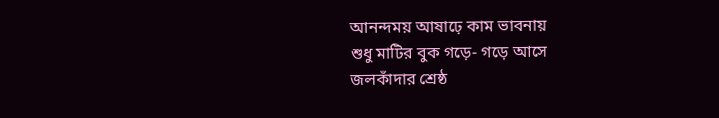আনন্দময় আষাঢ়ে কাম ভাবনায়
শুধু মাটির বুক গড়ে- গড়ে আসে
জলকাঁদার শ্রেষ্ঠ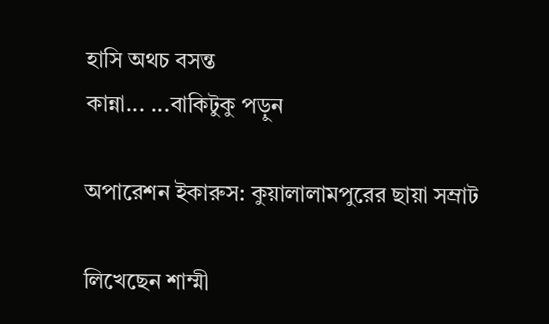হাসি অথচ বসন্ত
কান্না... ...বাকিটুকু পড়ুন

অপারেশন ইকারুস: কুয়ালালামপুরের ছায়া সম্রাট

লিখেছেন শাম্মী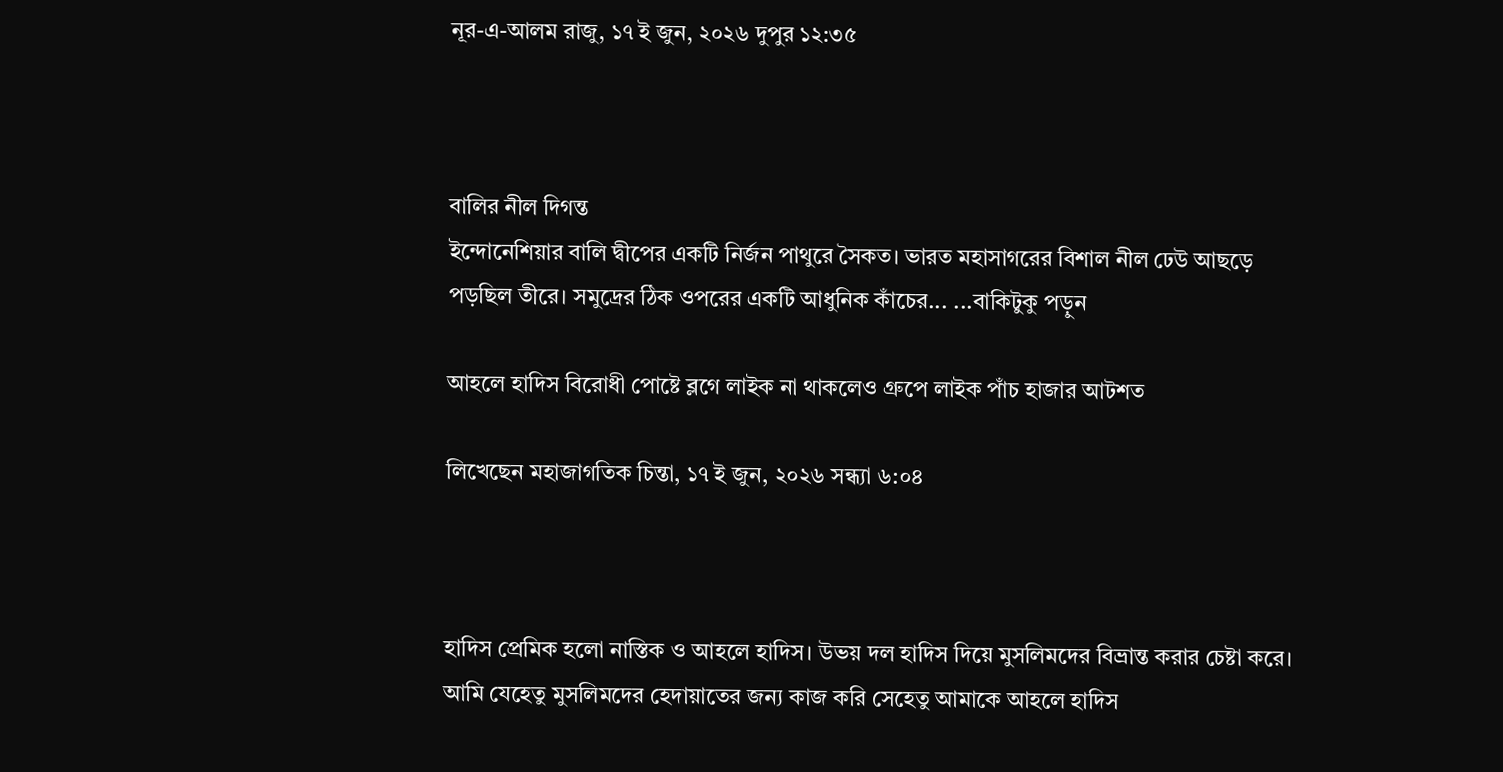নূর-এ-আলম রাজু, ১৭ ই জুন, ২০২৬ দুপুর ১২:৩৫



বালির নীল দিগন্ত
ইন্দোনেশিয়ার বালি দ্বীপের একটি নির্জন পাথুরে সৈকত। ভারত মহাসাগরের বিশাল নীল ঢেউ আছড়ে পড়ছিল তীরে। সমুদ্রের ঠিক ওপরের একটি আধুনিক কাঁচের... ...বাকিটুকু পড়ুন

আহলে হাদিস বিরোধী পোষ্টে ব্লগে লাইক না থাকলেও গ্রুপে লাইক পাঁচ হাজার আটশত

লিখেছেন মহাজাগতিক চিন্তা, ১৭ ই জুন, ২০২৬ সন্ধ্যা ৬:০৪



হাদিস প্রেমিক হলো নাস্তিক ও আহলে হাদিস। উভয় দল হাদিস দিয়ে মুসলিমদের বিভ্রান্ত করার চেষ্টা করে। আমি যেহেতু মুসলিমদের হেদায়াতের জন্য কাজ করি সেহেতু আমাকে আহলে হাদিস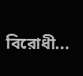বিরোধী...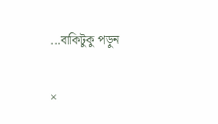...বাকিটুকু পড়ুন

×